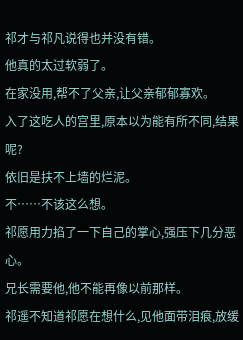祁才与祁凡说得也并没有错。
他真的太过软弱了。
在家没用,帮不了父亲,让父亲郁郁寡欢。
入了这吃人的宫里,原本以为能有所不同,结果呢?
依旧是扶不上墙的烂泥。
不……不该这么想。
祁愿用力掐了一下自己的掌心,强压下几分恶心。
兄长需要他,他不能再像以前那样。
祁遥不知道祁愿在想什么,见他面带泪痕,放缓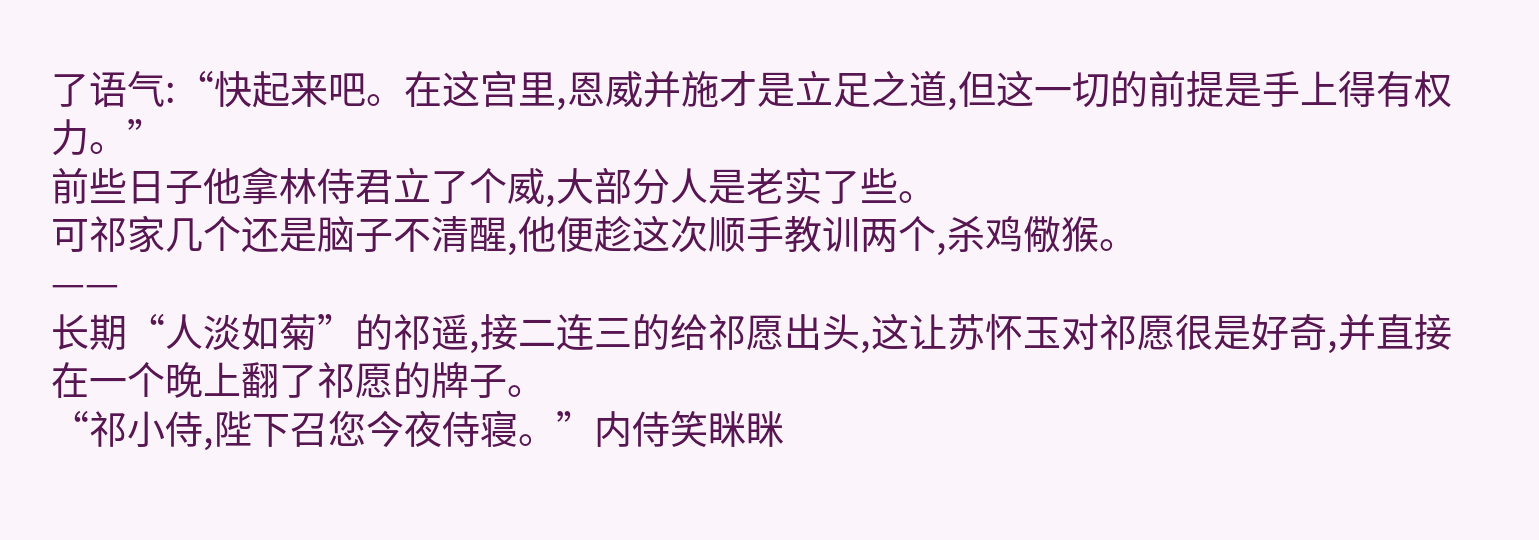了语气:“快起来吧。在这宫里,恩威并施才是立足之道,但这一切的前提是手上得有权力。”
前些日子他拿林侍君立了个威,大部分人是老实了些。
可祁家几个还是脑子不清醒,他便趁这次顺手教训两个,杀鸡儆猴。
——
长期“人淡如菊”的祁遥,接二连三的给祁愿出头,这让苏怀玉对祁愿很是好奇,并直接在一个晚上翻了祁愿的牌子。
“祁小侍,陛下召您今夜侍寝。”内侍笑眯眯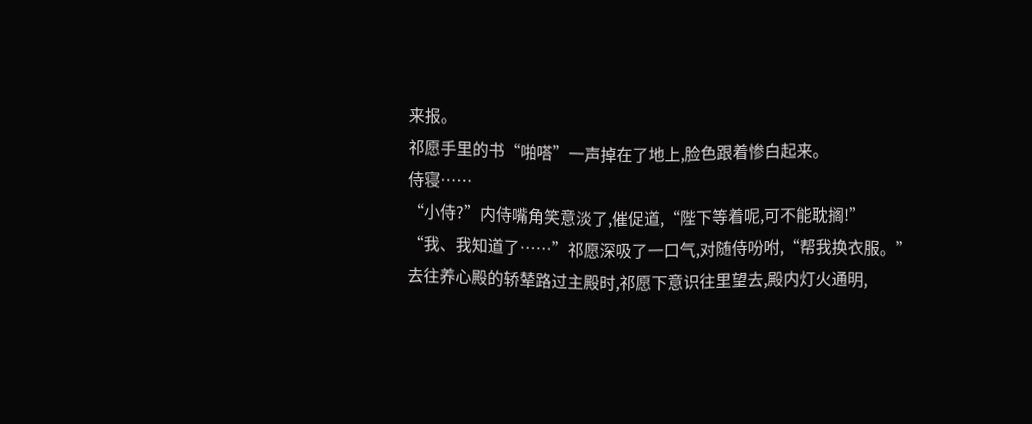来报。
祁愿手里的书“啪嗒”一声掉在了地上,脸色跟着惨白起来。
侍寝……
“小侍?”内侍嘴角笑意淡了,催促道,“陛下等着呢,可不能耽搁!”
“我、我知道了……”祁愿深吸了一口气,对随侍吩咐,“帮我换衣服。”
去往养心殿的轿辇路过主殿时,祁愿下意识往里望去,殿内灯火通明,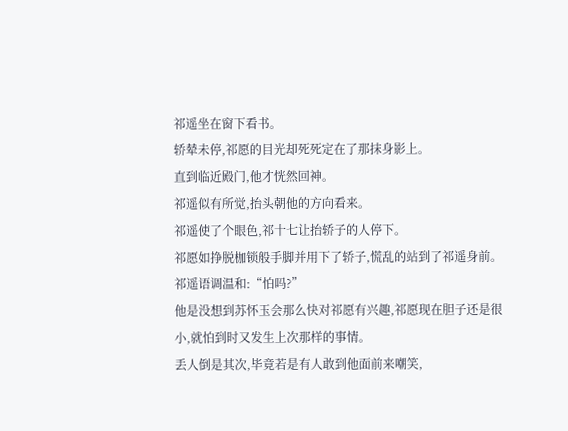祁遥坐在窗下看书。
轿辇未停,祁愿的目光却死死定在了那抹身影上。
直到临近殿门,他才恍然回神。
祁遥似有所觉,抬头朝他的方向看来。
祁遥使了个眼色,祁十七让抬轿子的人停下。
祁愿如挣脱枷锁般手脚并用下了轿子,慌乱的站到了祁遥身前。
祁遥语调温和:“怕吗?”
他是没想到苏怀玉会那么快对祁愿有兴趣,祁愿现在胆子还是很小,就怕到时又发生上次那样的事情。
丢人倒是其次,毕竟若是有人敢到他面前来嘲笑,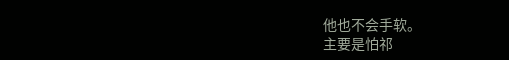他也不会手软。
主要是怕祁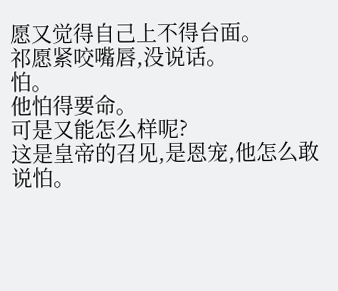愿又觉得自己上不得台面。
祁愿紧咬嘴唇,没说话。
怕。
他怕得要命。
可是又能怎么样呢?
这是皇帝的召见,是恩宠,他怎么敢说怕。